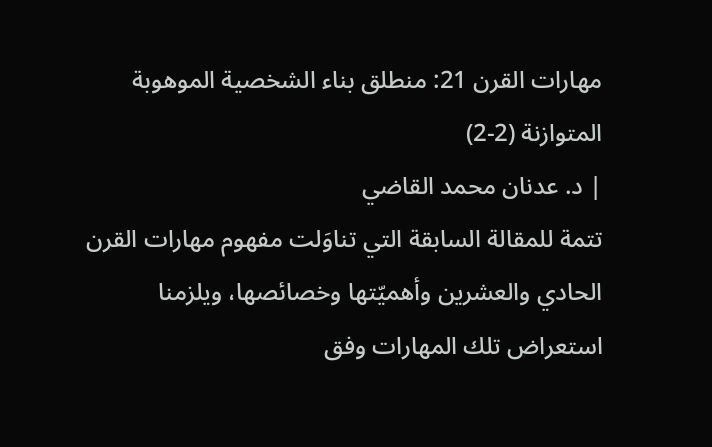مهارات القرن 21: منطلق بناء الشخصية الموهوبة المتوازنة (2-2)
| د. عدنان محمد القاضي
تتمة للمقالة السابقة التي تناوَلت مفهوم مهارات القرن الحادي والعشرين وأهميّتها وخصائصها، ويلزمنا استعراض تلك المهارات وفق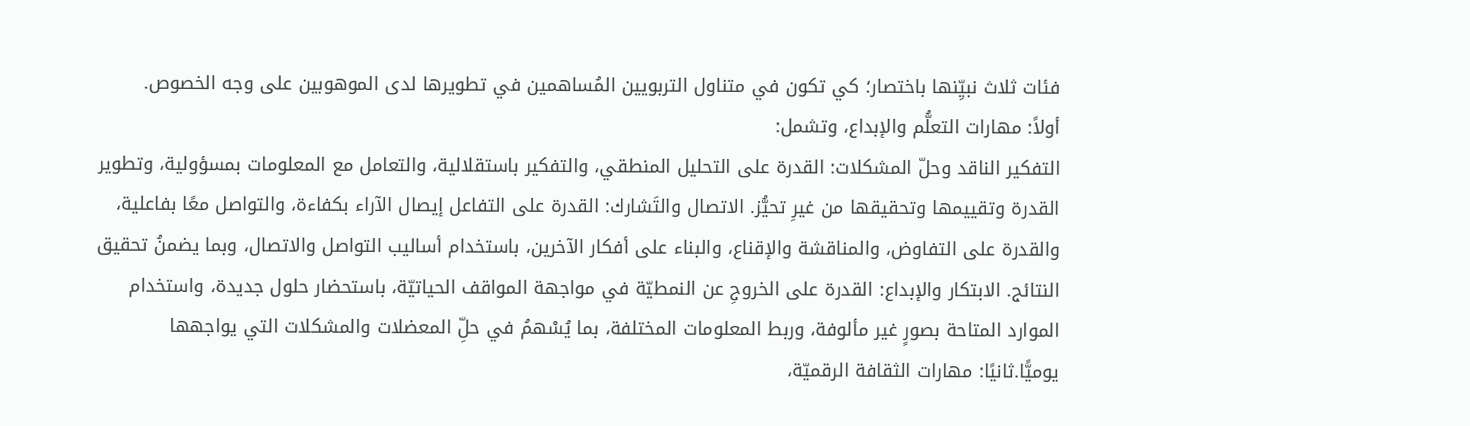فئات ثلاث نبيِّنها باختصار؛ كي تكون في متناول التربويين المُساهمين في تطويرها لدى الموهوبين على وجه الخصوص.
أولاً: مهارات التعلُّم والإبداع، وتشمل:
التفكير الناقد وحلّ المشكلات: القدرة على التحليل المنطقي، والتفكير باستقلالية، والتعامل مع المعلومات بمسؤولية، وتطوير القدرة وتقييمها وتحقيقها من غيرِ تحيُّز. الاتصال والتَشارك: القدرة على التفاعل إيصال الآراء بكفاءة، والتواصل معًا بفاعلية، والقدرة على التفاوض، والمناقشة والإقناع، والبناء على أفكار الآخرين، باستخدام أساليب التواصل والاتصال، وبما يضمنُ تحقيق النتائج. الابتكار والإبداع: القدرة على الخروجِ عن النمطيّة في مواجهة المواقف الحياتيّة، باستحضار حلول جديدة، واستخدام الموارد المتاحة بصورٍ غير مألوفة، وربط المعلومات المختلفة، بما يُسْهمُ في حلِّ المعضلات والمشكلات التي يواجهها يوميًّا.ثانيًا: مهارات الثقافة الرقميّة،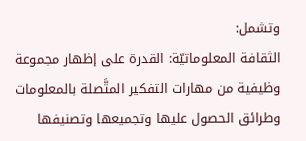وتشمل:
الثقافة المعلوماتيّة: القدرة على إظهار مجموعة وظيفية من مهارات التفكير المتَّصلة بالمعلومات وطرائق الحصول عليها وتجميعها وتصنيفها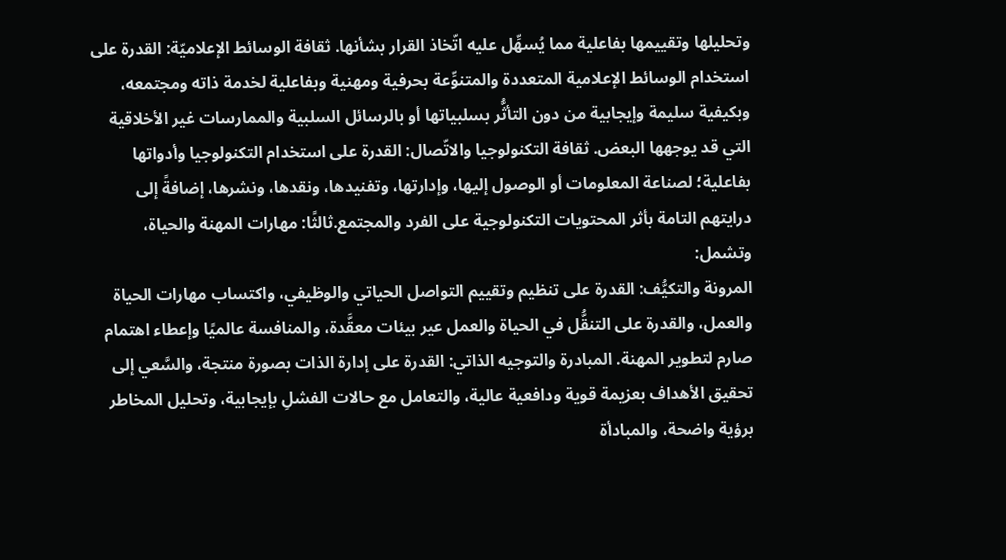وتحليلها وتقييمها بفاعلية مما يُسهِّل عليه اتّخاذ القرار بشأنها. ثقافة الوسائط الإعلاميّة: القدرة على استخدام الوسائط الإعلامية المتعددة والمتنوِّعة بحرفية ومهنية وبفاعلية لخدمة ذاته ومجتمعه، وبكيفية سليمة وإيجابية من دون التأثُّر بسلبياتها أو بالرسائل السلبية والممارسات غير الأخلاقية التي قد يوجهها البعض. ثقافة التكنولوجيا والاتّصال: القدرة على استخدام التكنولوجيا وأدواتها بفاعلية؛ لصناعة المعلومات أو الوصول إليها، وإدارتها، وتفنيدها، ونقدها، ونشرها، إضافةً إلى درايتهم التامة بأثر المحتويات التكنولوجية على الفرد والمجتمع.ثالثًا: مهارات المهنة والحياة، وتشمل:
المرونة والتكيُّف: القدرة على تنظيم وتقييم التواصل الحياتي والوظيفي، واكتساب مهارات الحياة والعمل، والقدرة على التنقُّل في الحياة والعمل عير بيئات معقَّدة، والمنافسة عالميًا وإعطاء اهتمام صارم لتطوير المهنة. المبادرة والتوجيه الذاتي: القدرة على إدارة الذات بصورة منتجة، والسَّعي إلى تحقيق الأهداف بعزيمة قوية ودافعية عالية، والتعامل مع حالات الفشلِ بإيجابية، وتحليل المخاطر برؤية واضحة، والمبادأة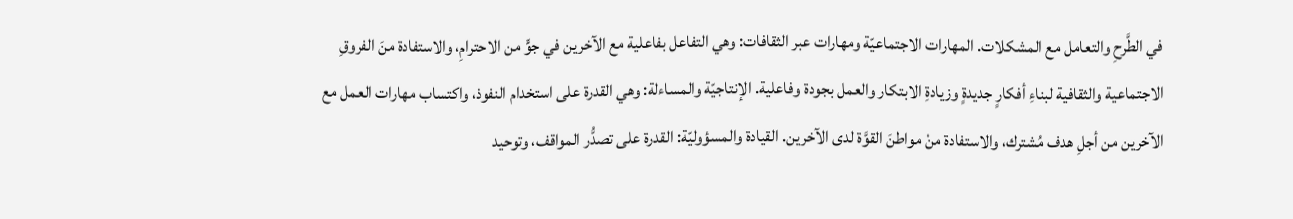في الطَّرحِ والتعامل مع المشكلات. المهارات الاجتماعيّة ومهارات عبر الثقافات: وهي التفاعل بفاعلية مع الآخرين في جوٍّ من الاحترامِ، والاستفادة منَ الفروقِ الاجتماعية والثقافية لبناءِ أفكارٍ جديدةٍ وزيادةِ الابتكار والعمل بجودة وفاعلية. الإنتاجيّة والمساءلة: وهي القدرة على استخدام النفوذ، واكتساب مهارات العمل مع الآخرين من أجلِ هدف مُشترك، والاستفادة منْ مواطنَ القوَّة لدى الآخرين. القيادة والمسؤوليّة: القدرة على تصدُّر المواقف، وتوحيد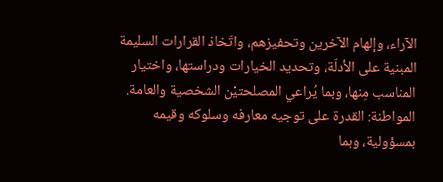الآراء، وإلهام الآخرين وتحفيزهم، واتّخاذ القرارات السليمة المبنية على الأدلّة، وتحديد الخيارات ودراستها، واختيار المناسب مِنها، وبما يُراعي المصلحتيْن الشخصية والعامة. المواطنة: القدرة على توجيه معارفه وسلوكه وقيمه بمسؤولية، وبما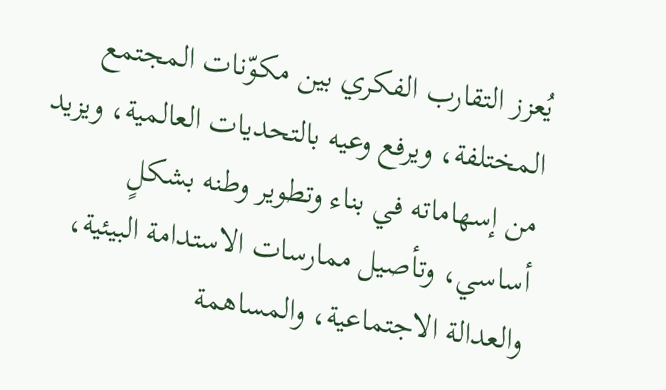يُعزز التقارب الفكري بين مكوّنات المجتمع المختلفة، ويرفع وعيه بالتحديات العالمية، ويزيد من إسهاماته في بناء وتطوير وطنه بشكلٍ أساسي، وتأصيل ممارسات الاستدامة البيئية، والعدالة الاجتماعية، والمساهمة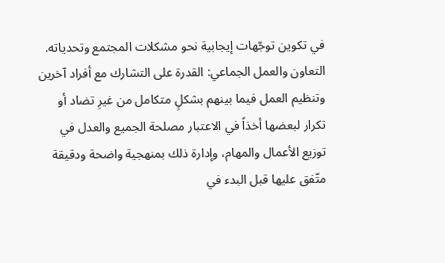في تكوين توجّهات إيجابية نحو مشكلات المجتمع وتحدياته. التعاون والعمل الجماعي: القدرة على التشارك مع أفراد آخرين وتنظيم العمل فيما بينهم بشكلٍ متكامل من غيرِ تضاد أو تكرار لبعضها أخذاً في الاعتبار مصلحة الجميع والعدل في توزيع الأعمال والمهام، وإدارة ذلك بمنهجية واضحة ودقيقة متّفق عليها قبل البدء في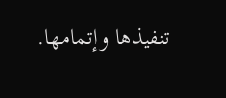تنفيذها وإتمامها.